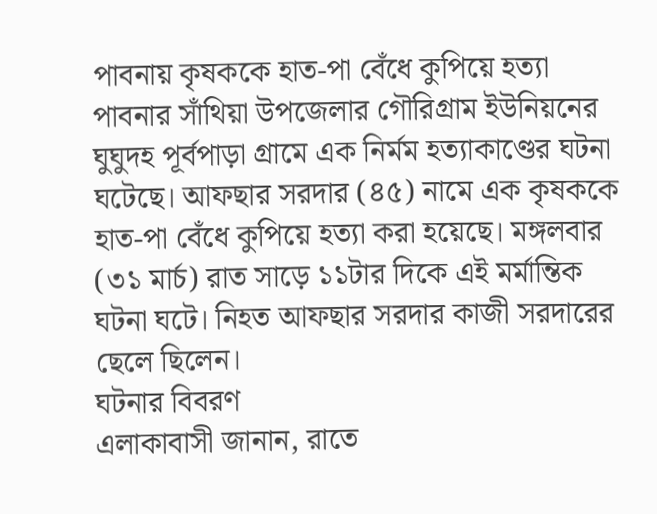পাবনায় কৃষককে হাত-পা বেঁধে কুপিয়ে হত্যা
পাবনার সাঁথিয়া উপজেলার গৌরিগ্রাম ইউনিয়নের ঘুঘুদহ পূর্বপাড়া গ্রামে এক নির্মম হত্যাকাণ্ডের ঘটনা ঘটেছে। আফছার সরদার (৪৫) নামে এক কৃষককে হাত-পা বেঁধে কুপিয়ে হত্যা করা হয়েছে। মঙ্গলবার (৩১ মার্চ) রাত সাড়ে ১১টার দিকে এই মর্মান্তিক ঘটনা ঘটে। নিহত আফছার সরদার কাজী সরদারের ছেলে ছিলেন।
ঘটনার বিবরণ
এলাকাবাসী জানান, রাতে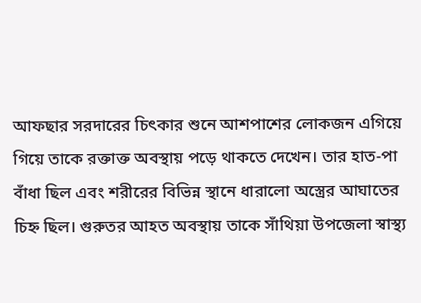আফছার সরদারের চিৎকার শুনে আশপাশের লোকজন এগিয়ে গিয়ে তাকে রক্তাক্ত অবস্থায় পড়ে থাকতে দেখেন। তার হাত-পা বাঁধা ছিল এবং শরীরের বিভিন্ন স্থানে ধারালো অস্ত্রের আঘাতের চিহ্ন ছিল। গুরুতর আহত অবস্থায় তাকে সাঁথিয়া উপজেলা স্বাস্থ্য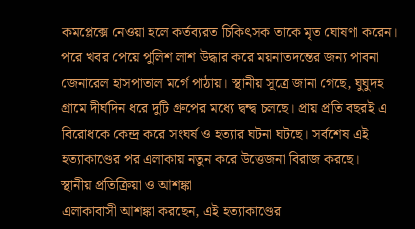কমপ্লেক্সে নেওয়া হলে কর্তব্যরত চিকিৎসক তাকে মৃত ঘোষণা করেন।
পরে খবর পেয়ে পুলিশ লাশ উদ্ধার করে ময়নাতদন্তের জন্য পাবনা জেনারেল হাসপাতাল মর্গে পাঠায়। স্থানীয় সূত্রে জানা গেছে, ঘুঘুদহ গ্রামে দীর্ঘদিন ধরে দুটি গ্রুপের মধ্যে দ্বন্দ্ব চলছে। প্রায় প্রতি বছরই এ বিরোধকে কেন্দ্র করে সংঘর্ষ ও হত্যার ঘটনা ঘটছে। সর্বশেষ এই হত্যাকাণ্ডের পর এলাকায় নতুন করে উত্তেজনা বিরাজ করছে।
স্থানীয় প্রতিক্রিয়া ও আশঙ্কা
এলাকাবাসী আশঙ্কা করছেন, এই হত্যাকাণ্ডের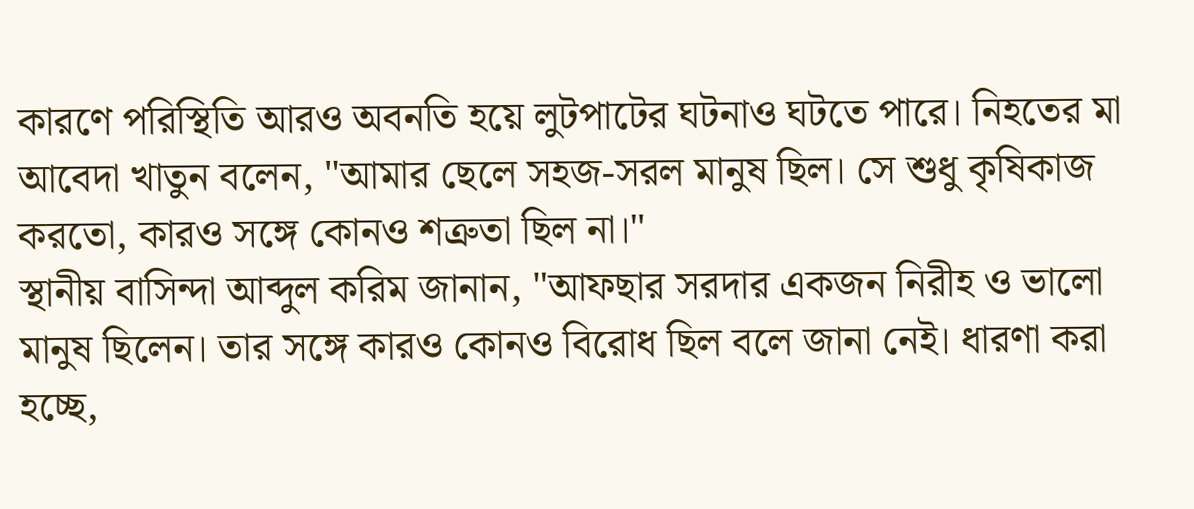কারণে পরিস্থিতি আরও অবনতি হয়ে লুটপাটের ঘটনাও ঘটতে পারে। নিহতের মা আবেদা খাতুন বলেন, "আমার ছেলে সহজ-সরল মানুষ ছিল। সে শুধু কৃষিকাজ করতো, কারও সঙ্গে কোনও শত্রুতা ছিল না।"
স্থানীয় বাসিন্দা আব্দুল করিম জানান, "আফছার সরদার একজন নিরীহ ও ভালো মানুষ ছিলেন। তার সঙ্গে কারও কোনও বিরোধ ছিল বলে জানা নেই। ধারণা করা হচ্ছে,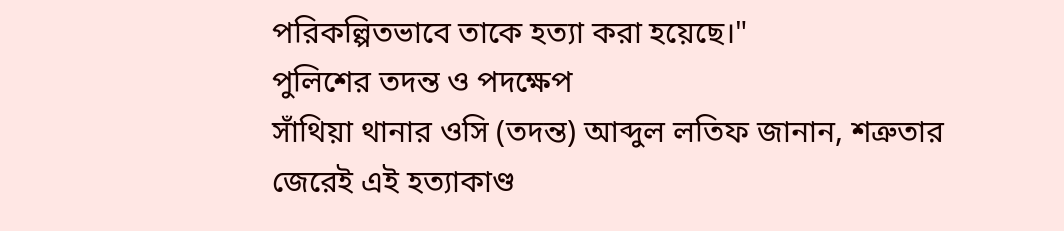পরিকল্পিতভাবে তাকে হত্যা করা হয়েছে।"
পুলিশের তদন্ত ও পদক্ষেপ
সাঁথিয়া থানার ওসি (তদন্ত) আব্দুল লতিফ জানান, শত্রুতার জেরেই এই হত্যাকাণ্ড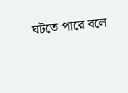ঘটতে পারে বলে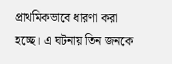প্রাথমিকভাবে ধারণা করা হচ্ছে। এ ঘটনায় তিন জনকে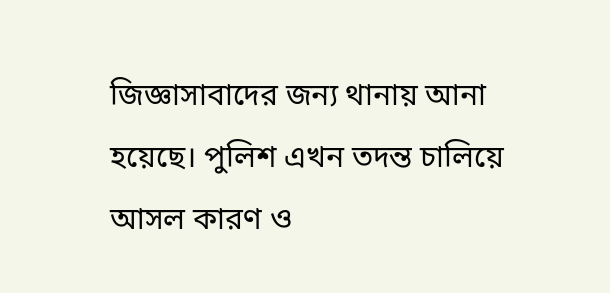জিজ্ঞাসাবাদের জন্য থানায় আনা হয়েছে। পুলিশ এখন তদন্ত চালিয়ে আসল কারণ ও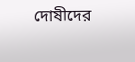দোষীদের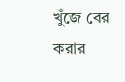খুঁজে বের করার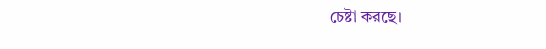চেষ্টা করছে।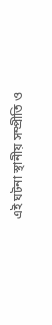এই ঘটনা স্থানীয় সম্প্রীতি ও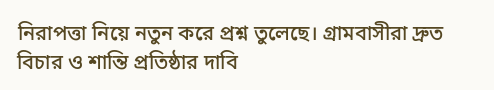নিরাপত্তা নিয়ে নতুন করে প্রশ্ন তুলেছে। গ্রামবাসীরা দ্রুত বিচার ও শান্তি প্রতিষ্ঠার দাবি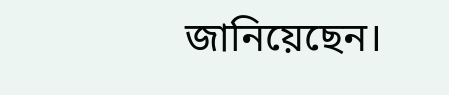জানিয়েছেন।